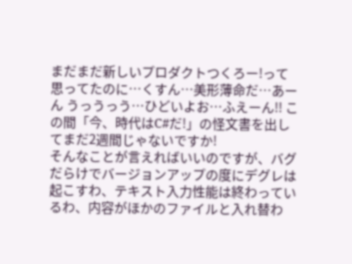まだまだ新しいプロダクトつくろー!って思ってたのに…くすん…美形薄命だ…あーん うっうっう…ひどいよお…ふえーん!! この間「今、時代はC#だ!」の怪文書を出してまだ2週間じゃないですか!
そんなことが言えればいいのですが、バグだらけでバージョンアップの度にデグレは起こすわ、テキスト入力性能は終わっているわ、内容がほかのファイルと入れ替わ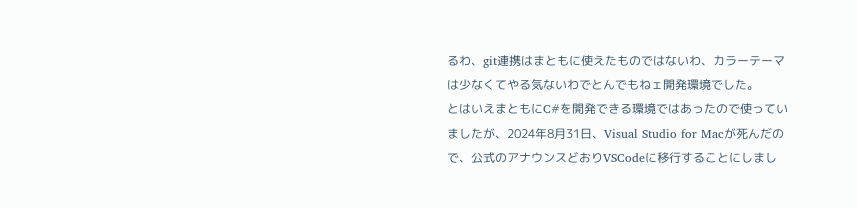るわ、git連携はまともに使えたものではないわ、カラーテーマは少なくてやる気ないわでとんでもねェ開発環境でした。
とはいえまともにC#を開発できる環境ではあったので使っていましたが、2024年8月31日、Visual Studio for Macが死んだので、公式のアナウンスどおりVSCodeに移行することにしまし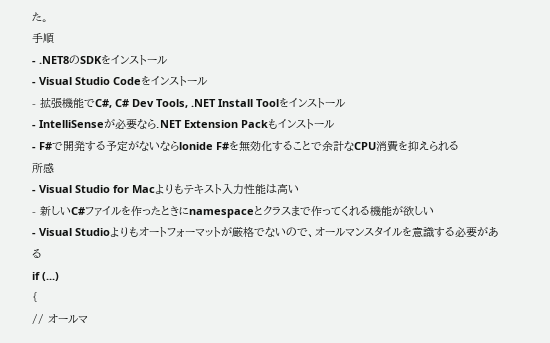た。
手順
- .NET8のSDKをインストール
- Visual Studio Codeをインストール
- 拡張機能でC#, C# Dev Tools, .NET Install Toolをインストール
- IntelliSenseが必要なら.NET Extension Packもインストール
- F#で開発する予定がないならlonide F#を無効化することで余計なCPU消費を抑えられる
所感
- Visual Studio for Macよりもテキスト入力性能は高い
- 新しいC#ファイルを作ったときにnamespaceとクラスまで作ってくれる機能が欲しい
- Visual Studioよりもオートフォーマットが厳格でないので、オールマンスタイルを意識する必要がある
if (...)
{
// オールマ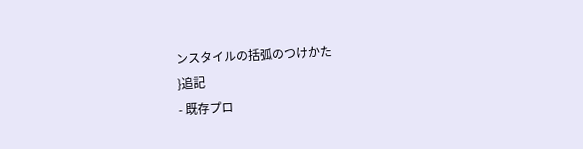ンスタイルの括弧のつけかた
}追記
- 既存プロ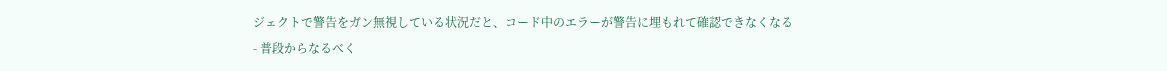ジェクトで警告をガン無視している状況だと、コード中のエラーが警告に埋もれて確認できなくなる
- 普段からなるべく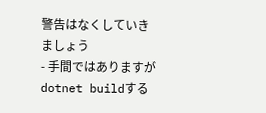警告はなくしていきましょう
- 手間ではありますが
dotnet buildする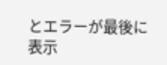とエラーが最後に表示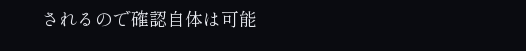されるので確認自体は可能